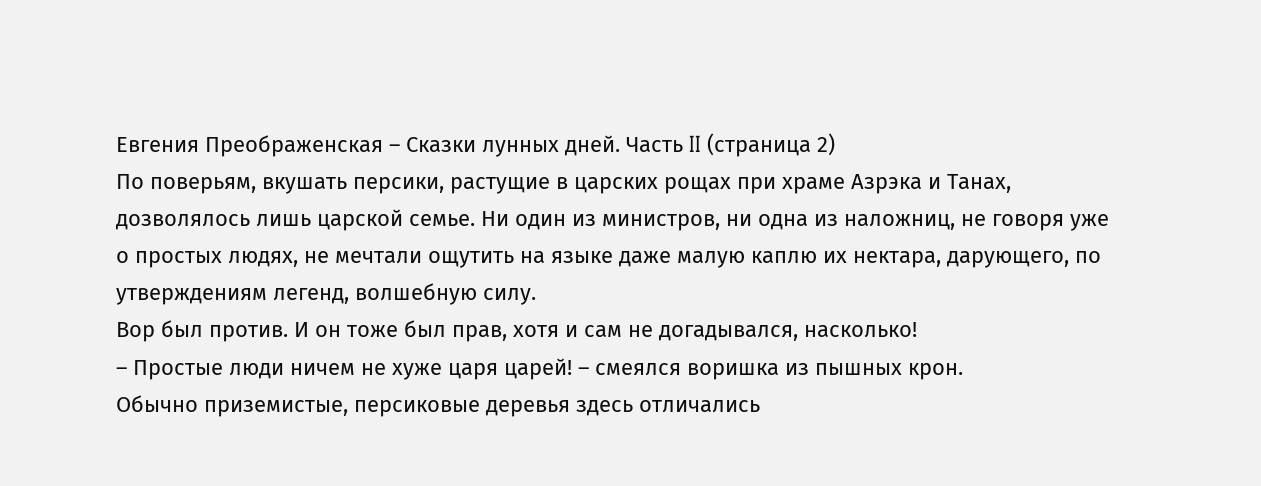Евгения Преображенская – Сказки лунных дней. Часть II (страница 2)
По поверьям, вкушать персики, растущие в царских рощах при храме Азрэка и Танах, дозволялось лишь царской семье. Ни один из министров, ни одна из наложниц, не говоря уже о простых людях, не мечтали ощутить на языке даже малую каплю их нектара, дарующего, по утверждениям легенд, волшебную силу.
Вор был против. И он тоже был прав, хотя и сам не догадывался, насколько!
– Простые люди ничем не хуже царя царей! – смеялся воришка из пышных крон.
Обычно приземистые, персиковые деревья здесь отличались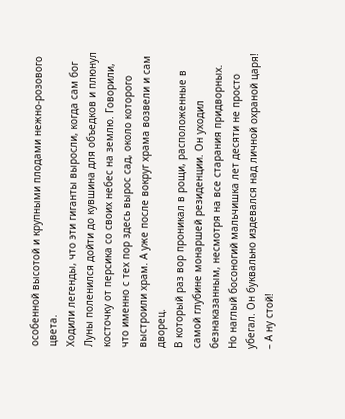особенной высотой и крупными плодами нежно-розового цвета.
Ходили легенды, что эти гиганты выросли, когда сам бог Луны поленился дойти до кувшина для объедков и плюнул косточку от персика со своих небес на землю. Говорили, что именно с тех пор здесь вырос сад, около которого выстроили храм. А уже после вокруг храма возвели и сам дворец.
В который раз вор проникал в рощи, расположенные в самой глубине монаршей резиденции. Он уходил безнаказанным, несмотря на все старания придворных. Но наглый босоногий мальчишка лет десяти не просто убегал. Он буквально издевался над личной охраной царя!
– А ну стой!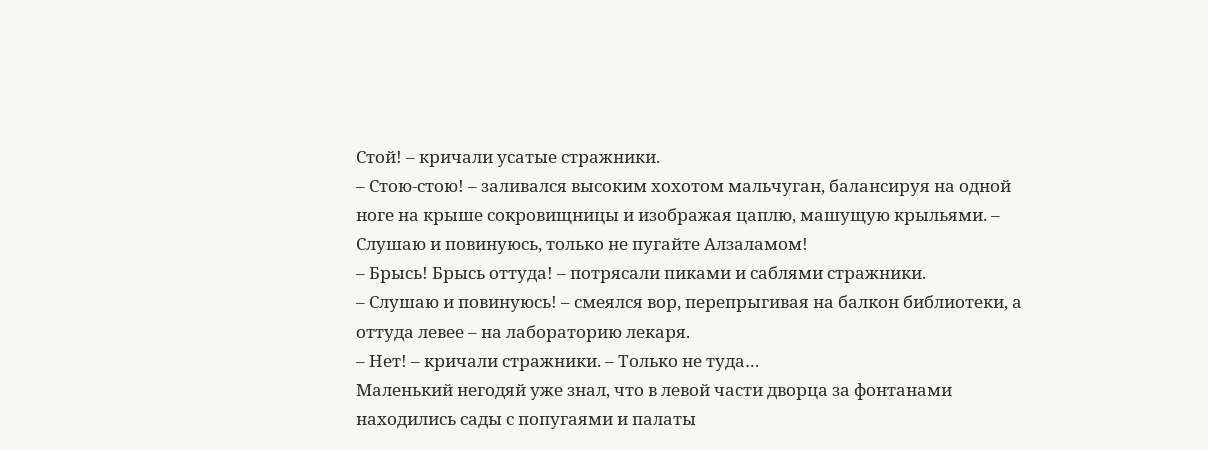Стой! – кричали усатые стражники.
– Стою-стою! – заливался высоким хохотом мальчуган, балансируя на одной ноге на крыше сокровищницы и изображая цаплю, машущую крыльями. – Слушаю и повинуюсь, только не пугайте Алзаламом!
– Брысь! Брысь оттуда! – потрясали пиками и саблями стражники.
– Слушаю и повинуюсь! – смеялся вор, перепрыгивая на балкон библиотеки, а оттуда левее – на лабораторию лекаря.
– Нет! – кричали стражники. – Только не туда…
Маленький негодяй уже знал, что в левой части дворца за фонтанами находились сады с попугаями и палаты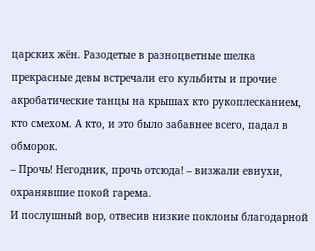царских жён. Разодетые в разноцветные шелка прекрасные девы встречали его кульбиты и прочие акробатические танцы на крышах кто рукоплесканием, кто смехом. А кто, и это было забавнее всего, падал в обморок.
– Прочь! Негодник, прочь отсюда! – визжали евнухи, охранявшие покой гарема.
И послушный вор, отвесив низкие поклоны благодарной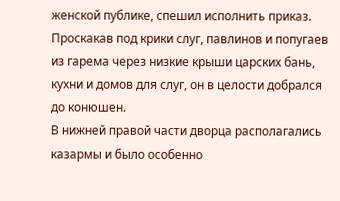женской публике, спешил исполнить приказ. Проскакав под крики слуг, павлинов и попугаев из гарема через низкие крыши царских бань, кухни и домов для слуг, он в целости добрался до конюшен.
В нижней правой части дворца располагались казармы и было особенно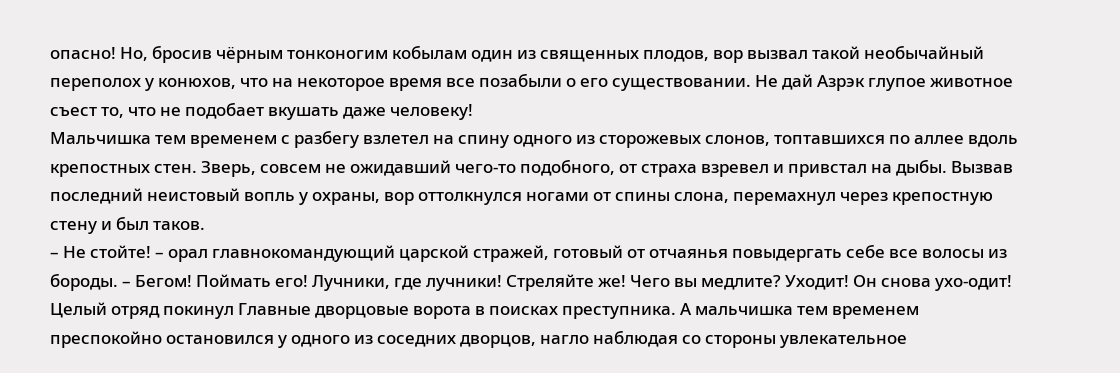опасно! Но, бросив чёрным тонконогим кобылам один из священных плодов, вор вызвал такой необычайный переполох у конюхов, что на некоторое время все позабыли о его существовании. Не дай Азрэк глупое животное съест то, что не подобает вкушать даже человеку!
Мальчишка тем временем с разбегу взлетел на спину одного из сторожевых слонов, топтавшихся по аллее вдоль крепостных стен. Зверь, совсем не ожидавший чего-то подобного, от страха взревел и привстал на дыбы. Вызвав последний неистовый вопль у охраны, вор оттолкнулся ногами от спины слона, перемахнул через крепостную стену и был таков.
– Не стойте! – орал главнокомандующий царской стражей, готовый от отчаянья повыдергать себе все волосы из бороды. – Бегом! Поймать его! Лучники, где лучники! Стреляйте же! Чего вы медлите? Уходит! Он снова ухо-одит!
Целый отряд покинул Главные дворцовые ворота в поисках преступника. А мальчишка тем временем преспокойно остановился у одного из соседних дворцов, нагло наблюдая со стороны увлекательное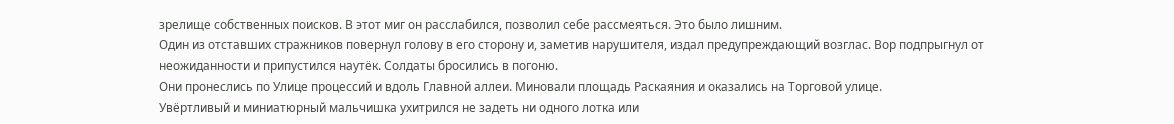зрелище собственных поисков. В этот миг он расслабился, позволил себе рассмеяться. Это было лишним.
Один из отставших стражников повернул голову в его сторону и, заметив нарушителя, издал предупреждающий возглас. Вор подпрыгнул от неожиданности и припустился наутёк. Солдаты бросились в погоню.
Они пронеслись по Улице процессий и вдоль Главной аллеи. Миновали площадь Раскаяния и оказались на Торговой улице.
Увёртливый и миниатюрный мальчишка ухитрился не задеть ни одного лотка или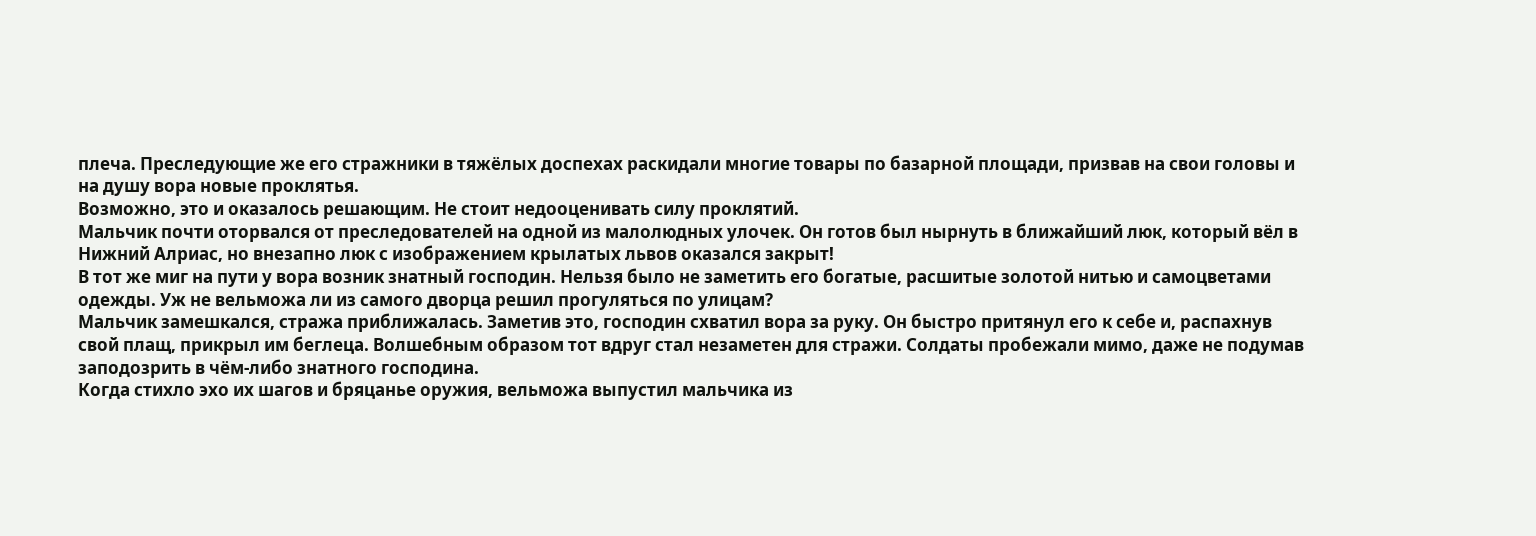плеча. Преследующие же его стражники в тяжёлых доспехах раскидали многие товары по базарной площади, призвав на свои головы и на душу вора новые проклятья.
Возможно, это и оказалось решающим. Не стоит недооценивать силу проклятий.
Мальчик почти оторвался от преследователей на одной из малолюдных улочек. Он готов был нырнуть в ближайший люк, который вёл в Нижний Алриас, но внезапно люк с изображением крылатых львов оказался закрыт!
В тот же миг на пути у вора возник знатный господин. Нельзя было не заметить его богатые, расшитые золотой нитью и самоцветами одежды. Уж не вельможа ли из самого дворца решил прогуляться по улицам?
Мальчик замешкался, стража приближалась. Заметив это, господин схватил вора за руку. Он быстро притянул его к себе и, распахнув свой плащ, прикрыл им беглеца. Волшебным образом тот вдруг стал незаметен для стражи. Солдаты пробежали мимо, даже не подумав заподозрить в чём-либо знатного господина.
Когда стихло эхо их шагов и бряцанье оружия, вельможа выпустил мальчика из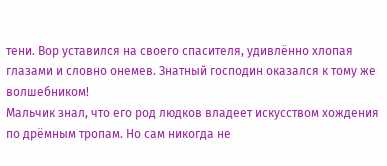тени. Вор уставился на своего спасителя, удивлённо хлопая глазами и словно онемев. Знатный господин оказался к тому же волшебником!
Мальчик знал, что его род людков владеет искусством хождения по дрёмным тропам. Но сам никогда не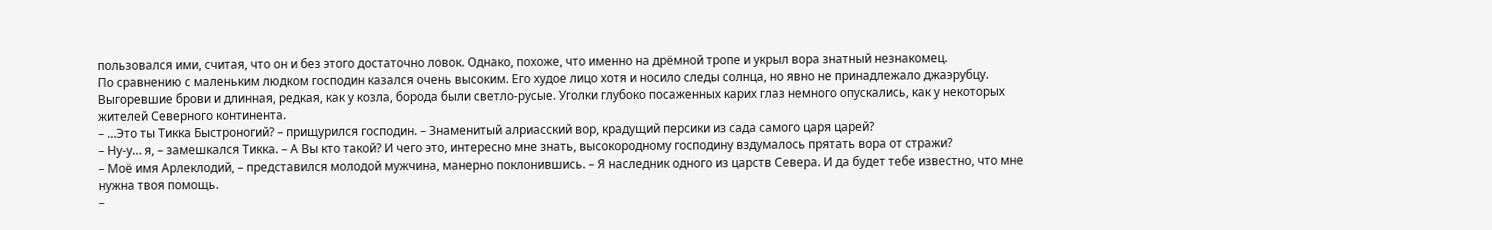пользовался ими, считая, что он и без этого достаточно ловок. Однако, похоже, что именно на дрёмной тропе и укрыл вора знатный незнакомец.
По сравнению с маленьким людком господин казался очень высоким. Его худое лицо хотя и носило следы солнца, но явно не принадлежало джаэрубцу. Выгоревшие брови и длинная, редкая, как у козла, борода были светло-русые. Уголки глубоко посаженных карих глаз немного опускались, как у некоторых жителей Северного континента.
– …Это ты Тикка Быстроногий? – прищурился господин. – Знаменитый алриасский вор, крадущий персики из сада самого царя царей?
– Ну-у… я, – замешкался Тикка. – А Вы кто такой? И чего это, интересно мне знать, высокородному господину вздумалось прятать вора от стражи?
– Моё имя Арлеклодий, – представился молодой мужчина, манерно поклонившись. – Я наследник одного из царств Севера. И да будет тебе известно, что мне нужна твоя помощь.
–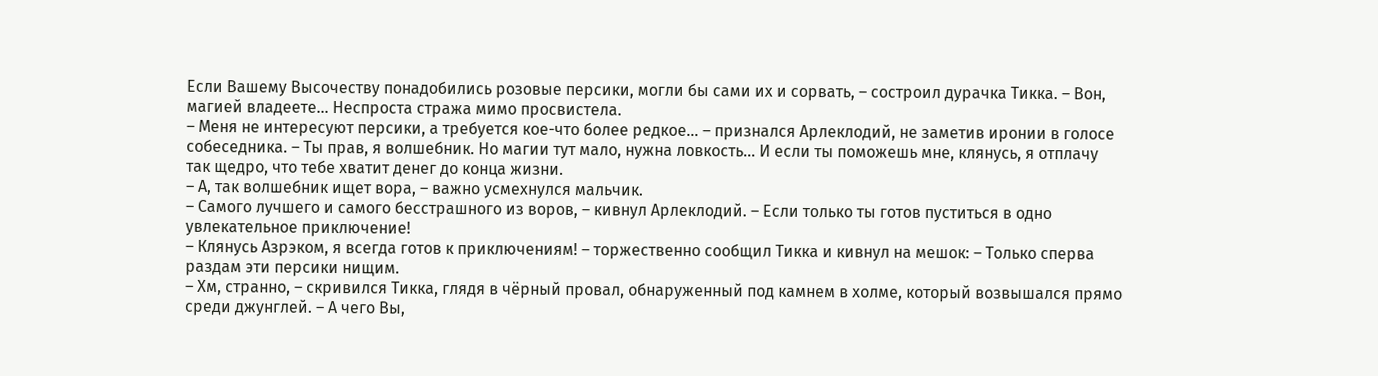Если Вашему Высочеству понадобились розовые персики, могли бы сами их и сорвать, – состроил дурачка Тикка. – Вон, магией владеете… Неспроста стража мимо просвистела.
– Меня не интересуют персики, а требуется кое-что более редкое… – признался Арлеклодий, не заметив иронии в голосе собеседника. – Ты прав, я волшебник. Но магии тут мало, нужна ловкость… И если ты поможешь мне, клянусь, я отплачу так щедро, что тебе хватит денег до конца жизни.
– А, так волшебник ищет вора, – важно усмехнулся мальчик.
– Самого лучшего и самого бесстрашного из воров, – кивнул Арлеклодий. – Если только ты готов пуститься в одно увлекательное приключение!
– Клянусь Азрэком, я всегда готов к приключениям! – торжественно сообщил Тикка и кивнул на мешок: – Только сперва раздам эти персики нищим.
– Хм, странно, – скривился Тикка, глядя в чёрный провал, обнаруженный под камнем в холме, который возвышался прямо среди джунглей. – А чего Вы,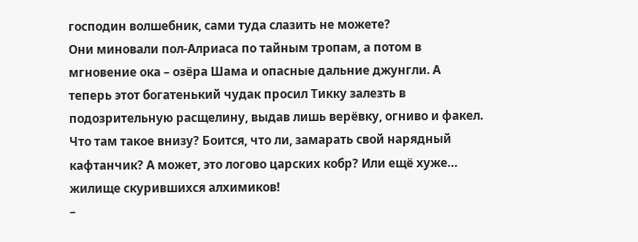господин волшебник, сами туда слазить не можете?
Они миновали пол-Алриаса по тайным тропам, а потом в мгновение ока – озёра Шама и опасные дальние джунгли. А теперь этот богатенький чудак просил Тикку залезть в подозрительную расщелину, выдав лишь верёвку, огниво и факел. Что там такое внизу? Боится, что ли, замарать свой нарядный кафтанчик? А может, это логово царских кобр? Или ещё хуже… жилище скурившихся алхимиков!
–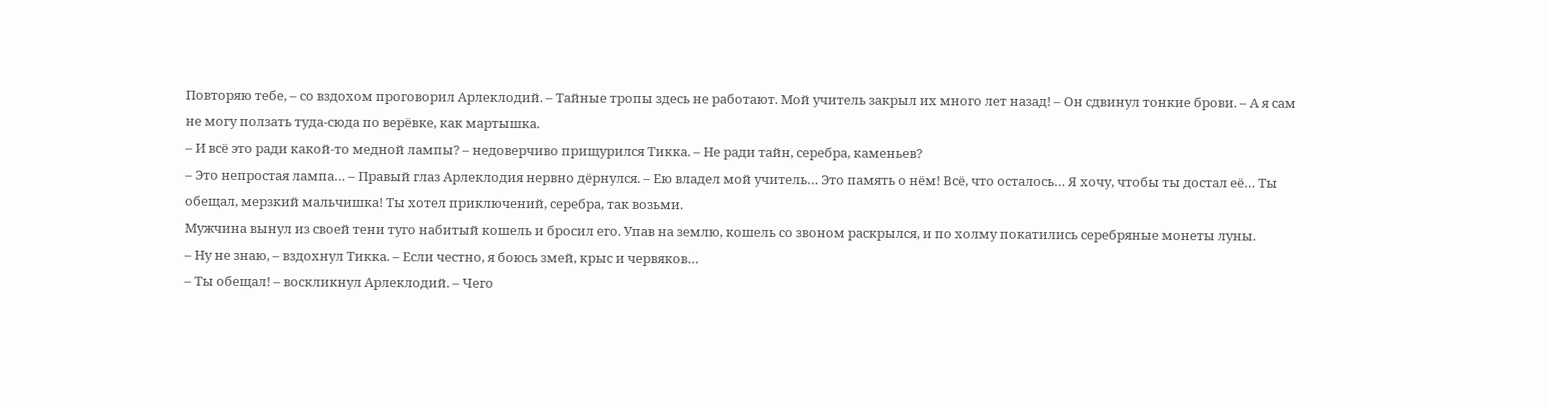Повторяю тебе, – со вздохом проговорил Арлеклодий. – Тайные тропы здесь не работают. Мой учитель закрыл их много лет назад! – Он сдвинул тонкие брови. – А я сам не могу ползать туда-сюда по верёвке, как мартышка.
– И всё это ради какой-то медной лампы? – недоверчиво прищурился Тикка. – Не ради тайн, серебра, каменьев?
– Это непростая лампа… – Правый глаз Арлеклодия нервно дёрнулся. – Ею владел мой учитель… Это память о нём! Всё, что осталось… Я хочу, чтобы ты достал её… Ты обещал, мерзкий мальчишка! Ты хотел приключений, серебра, так возьми.
Мужчина вынул из своей тени туго набитый кошель и бросил его. Упав на землю, кошель со звоном раскрылся, и по холму покатились серебряные монеты луны.
– Ну не знаю, – вздохнул Тикка. – Если честно, я боюсь змей, крыс и червяков…
– Ты обещал! – воскликнул Арлеклодий. – Чего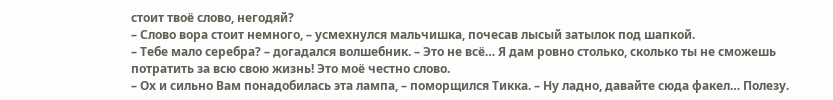стоит твоё слово, негодяй?
– Слово вора стоит немного, – усмехнулся мальчишка, почесав лысый затылок под шапкой.
– Тебе мало серебра? – догадался волшебник. – Это не всё… Я дам ровно столько, сколько ты не сможешь потратить за всю свою жизнь! Это моё честно слово.
– Ох и сильно Вам понадобилась эта лампа, – поморщился Тикка. – Ну ладно, давайте сюда факел… Полезу.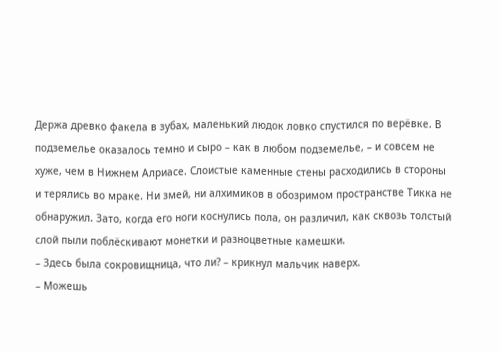Держа древко факела в зубах, маленький людок ловко спустился по верёвке. В подземелье оказалось темно и сыро – как в любом подземелье, – и совсем не хуже, чем в Нижнем Алриасе. Слоистые каменные стены расходились в стороны и терялись во мраке. Ни змей, ни алхимиков в обозримом пространстве Тикка не обнаружил. Зато, когда его ноги коснулись пола, он различил, как сквозь толстый слой пыли поблёскивают монетки и разноцветные камешки.
– Здесь была сокровищница, что ли? – крикнул мальчик наверх.
– Можешь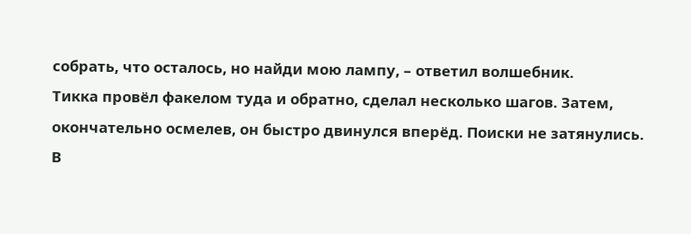собрать, что осталось, но найди мою лампу, – ответил волшебник.
Тикка провёл факелом туда и обратно, сделал несколько шагов. Затем, окончательно осмелев, он быстро двинулся вперёд. Поиски не затянулись. В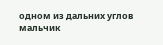одном из дальних углов мальчик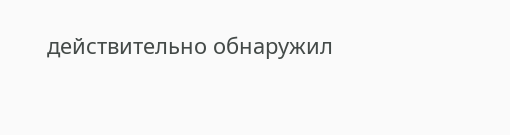действительно обнаружил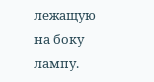лежащую на боку лампу.